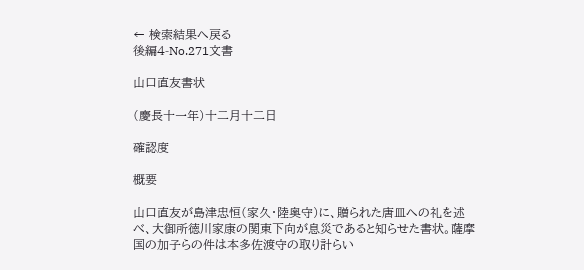← 検索結果へ戻る
後編4-No.271文書

山口直友書状

(慶長十一年)十二月十二日

確認度

概要

山口直友が島津忠恒(家久・陸奥守)に、贈られた唐皿への礼を述べ、大御所徳川家康の関東下向が息災であると知らせた書状。薩摩国の加子らの件は本多佐渡守の取り計らい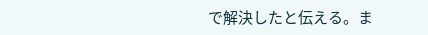で解決したと伝える。ま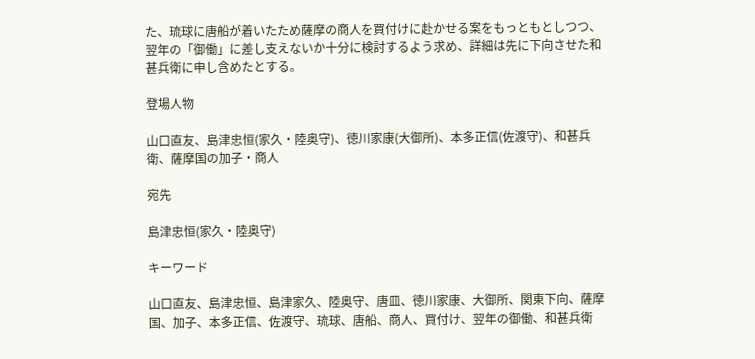た、琉球に唐船が着いたため薩摩の商人を買付けに赴かせる案をもっともとしつつ、翌年の「御働」に差し支えないか十分に検討するよう求め、詳細は先に下向させた和甚兵衛に申し含めたとする。

登場人物

山口直友、島津忠恒(家久・陸奥守)、徳川家康(大御所)、本多正信(佐渡守)、和甚兵衛、薩摩国の加子・商人

宛先

島津忠恒(家久・陸奥守)

キーワード

山口直友、島津忠恒、島津家久、陸奥守、唐皿、徳川家康、大御所、関東下向、薩摩国、加子、本多正信、佐渡守、琉球、唐船、商人、買付け、翌年の御働、和甚兵衛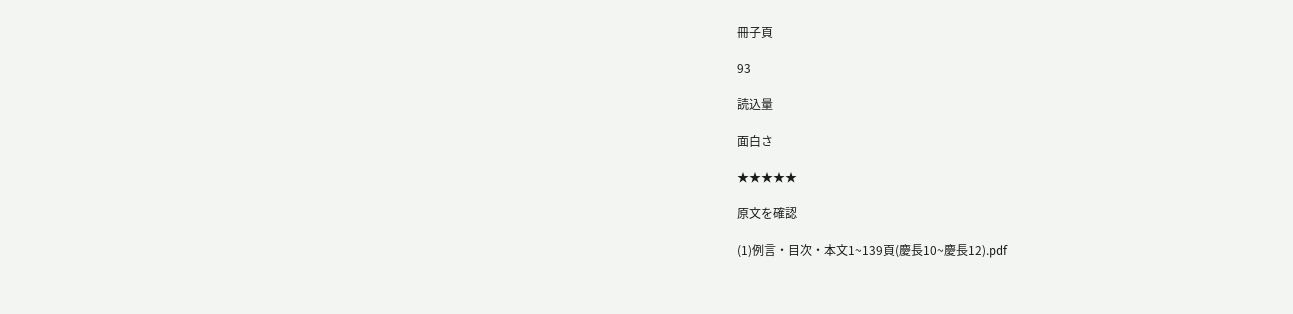冊子頁

93

読込量

面白さ

★★★★★

原文を確認

(1)例言・目次・本文1~139頁(慶長10~慶長12).pdf